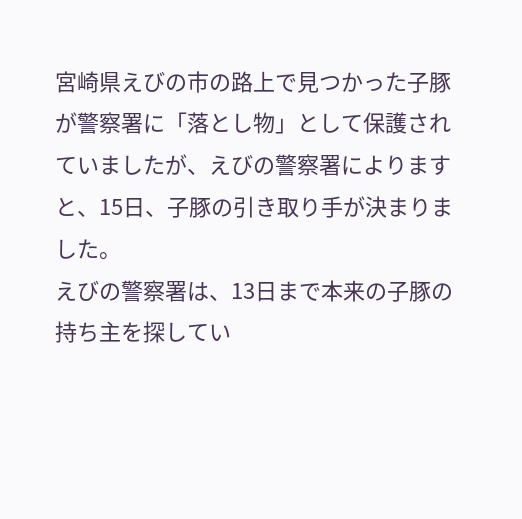宮崎県えびの市の路上で見つかった子豚が警察署に「落とし物」として保護されていましたが、えびの警察署によりますと、15日、子豚の引き取り手が決まりました。
えびの警察署は、13日まで本来の子豚の持ち主を探してい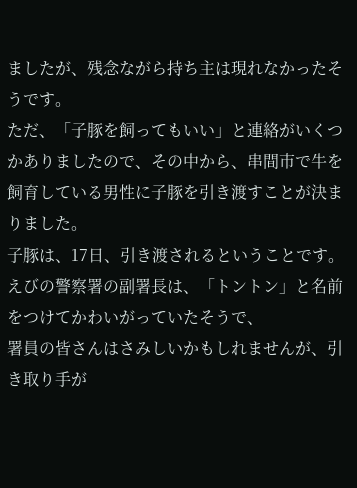ましたが、残念ながら持ち主は現れなかったそうです。
ただ、「子豚を飼ってもいい」と連絡がいくつかありましたので、その中から、串間市で牛を飼育している男性に子豚を引き渡すことが決まりました。
子豚は、17日、引き渡されるということです。
えびの警察署の副署長は、「トントン」と名前をつけてかわいがっていたそうで、
署員の皆さんはさみしいかもしれませんが、引き取り手が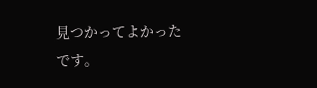見つかってよかったです。